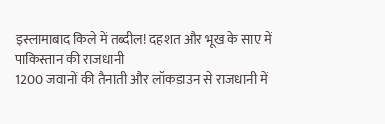इस्लामाबाद किले में तब्दील! दहशत और भूख के साए में पाकिस्तान की राजधानी
1200 जवानों की तैनाती और लॉकडाउन से राजधानी में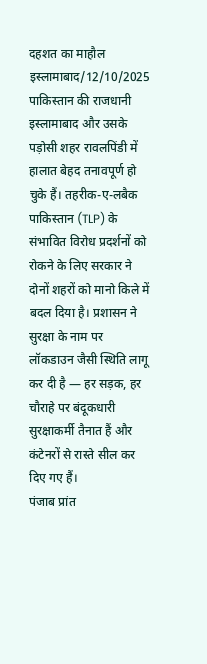दहशत का माहौल
इस्लामाबाद/12/10/2025
पाकिस्तान की राजधानी इस्लामाबाद और उसके पड़ोसी शहर रावलपिंडी में हालात बेहद तनावपूर्ण हो चुके हैं। तहरीक-ए-लबैक पाकिस्तान (TLP) के संभावित विरोध प्रदर्शनों को रोकने के लिए सरकार ने दोनों शहरों को मानो किले में बदल दिया है। प्रशासन ने सुरक्षा के नाम पर लॉकडाउन जैसी स्थिति लागू कर दी है — हर सड़क, हर चौराहे पर बंदूकधारी सुरक्षाकर्मी तैनात हैं और कंटेनरों से रास्ते सील कर दिए गए हैं।
पंजाब प्रांत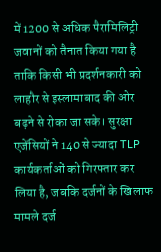में 1200 से अधिक पैरामिलिट्री जवानों को तैनात किया गया है ताकि किसी भी प्रदर्शनकारी को लाहौर से इस्लामाबाद की ओर बढ़ने से रोका जा सके। सुरक्षा एजेंसियों ने 140 से ज्यादा TLP कार्यकर्ताओं को गिरफ्तार कर लिया है, जबकि दर्जनों के खिलाफ मामले दर्ज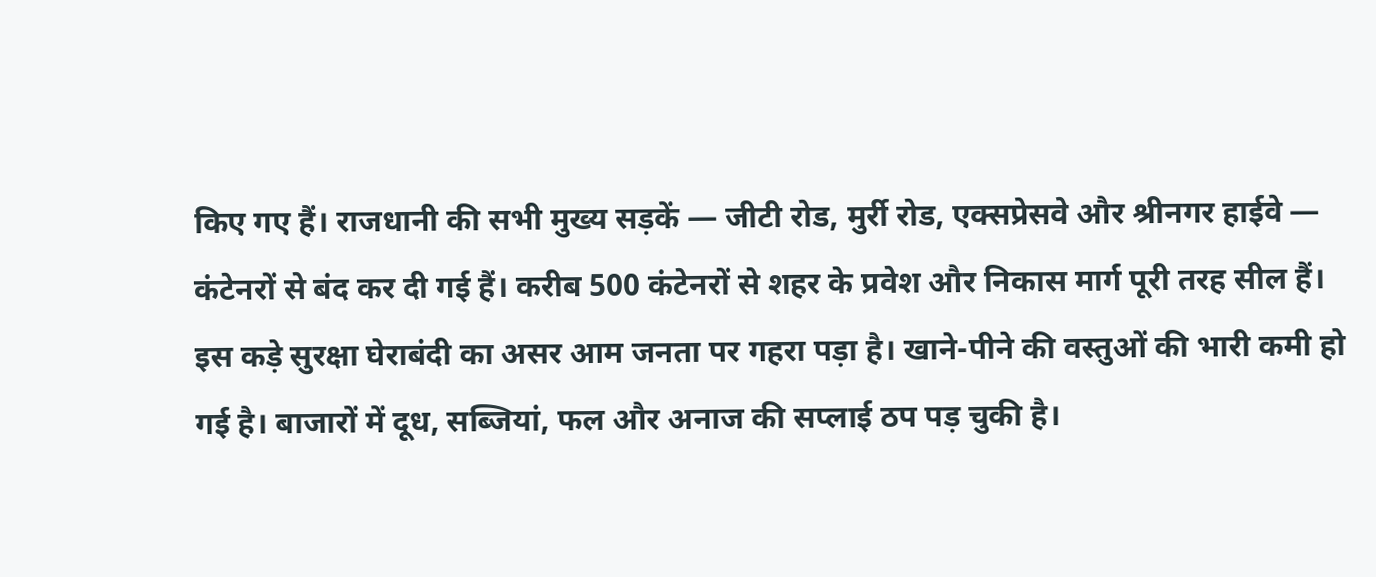किए गए हैं। राजधानी की सभी मुख्य सड़कें — जीटी रोड, मुर्री रोड, एक्सप्रेसवे और श्रीनगर हाईवे — कंटेनरों से बंद कर दी गई हैं। करीब 500 कंटेनरों से शहर के प्रवेश और निकास मार्ग पूरी तरह सील हैं।
इस कड़े सुरक्षा घेराबंदी का असर आम जनता पर गहरा पड़ा है। खाने-पीने की वस्तुओं की भारी कमी हो गई है। बाजारों में दूध, सब्जियां, फल और अनाज की सप्लाई ठप पड़ चुकी है।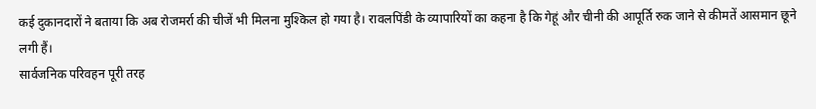कई दुकानदारों ने बताया कि अब रोजमर्रा की चीजें भी मिलना मुश्किल हो गया है। रावलपिंडी के व्यापारियों का कहना है कि गेहूं और चीनी की आपूर्ति रुक जाने से कीमतें आसमान छूने लगी हैं।
सार्वजनिक परिवहन पूरी तरह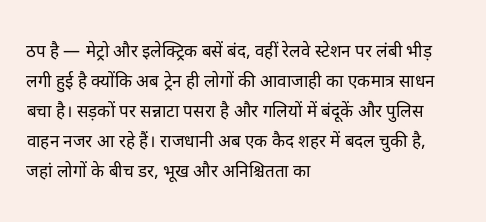ठप है — मेट्रो और इलेक्ट्रिक बसें बंद, वहीं रेलवे स्टेशन पर लंबी भीड़ लगी हुई है क्योंकि अब ट्रेन ही लोगों की आवाजाही का एकमात्र साधन बचा है। सड़कों पर सन्नाटा पसरा है और गलियों में बंदूकें और पुलिस वाहन नजर आ रहे हैं। राजधानी अब एक कैद शहर में बदल चुकी है, जहां लोगों के बीच डर, भूख और अनिश्चितता का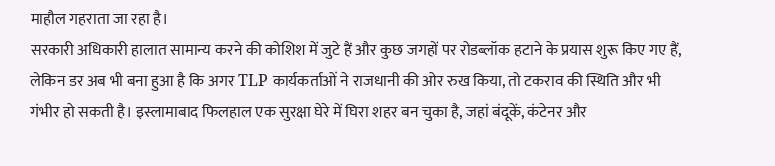माहौल गहराता जा रहा है।
सरकारी अधिकारी हालात सामान्य करने की कोशिश में जुटे हैं और कुछ जगहों पर रोडब्लॉक हटाने के प्रयास शुरू किए गए हैं, लेकिन डर अब भी बना हुआ है कि अगर TLP कार्यकर्ताओं ने राजधानी की ओर रुख किया, तो टकराव की स्थिति और भी गंभीर हो सकती है। इस्लामाबाद फिलहाल एक सुरक्षा घेरे में घिरा शहर बन चुका है, जहां बंदूकें, कंटेनर और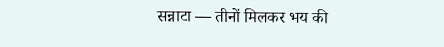सन्नाटा — तीनों मिलकर भय की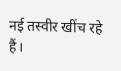नई तस्वीर खींच रहे हैं।